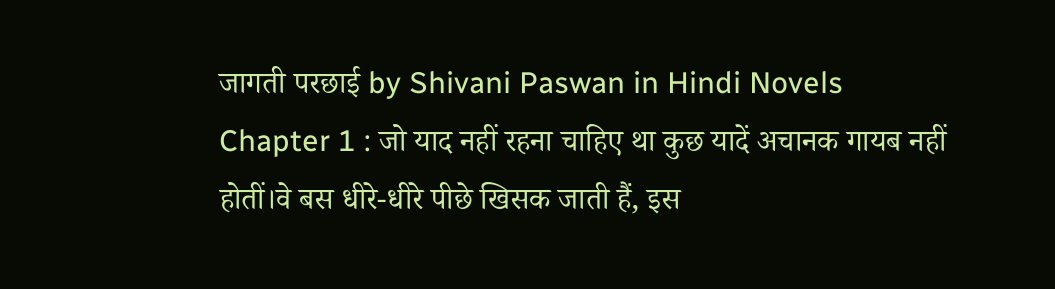जागती परछाई by Shivani Paswan in Hindi Novels
Chapter 1 : जो याद नहीं रहना चाहिए था कुछ यादें अचानक गायब नहीं होतीं।वे बस धीरे-धीरे पीछे खिसक जाती हैं, इस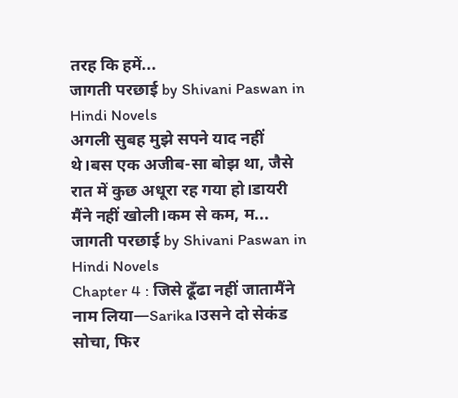तरह कि हमें...
जागती परछाई by Shivani Paswan in Hindi Novels
अगली सुबह मुझे सपने याद नहीं थे।बस एक अजीब-सा बोझ था, जैसे रात में कुछ अधूरा रह गया हो।डायरी मैंने नहीं खोली।कम से कम, म...
जागती परछाई by Shivani Paswan in Hindi Novels
Chapter 4 : जिसे ढूँढा नहीं जातामैंने नाम लिया—Sarika।उसने दो सेकंड सोचा, फिर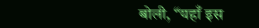बोली, “यहाँ इस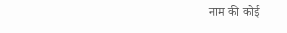नाम की कोई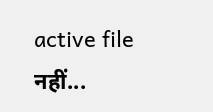active file नहीं...